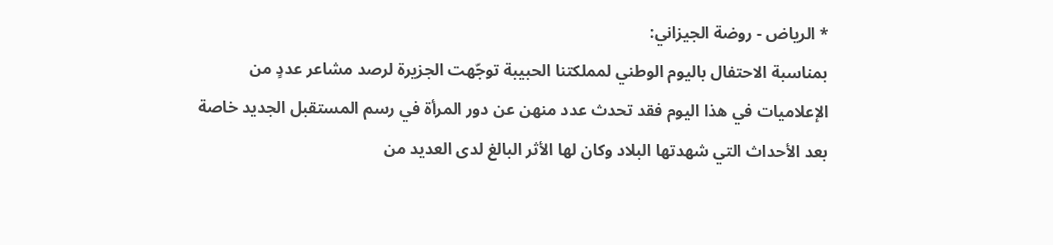* الرياض - روضة الجيزاني:
بمناسبة الاحتفال باليوم الوطني لمملكتنا الحبيبة توجّهت الجزيرة لرصد مشاعر عددٍ من الإعلاميات في هذا اليوم فقد تحدث عدد منهن عن دور المرأة في رسم المستقبل الجديد خاصة بعد الأحداث التي شهدتها البلاد وكان لها الأثر البالغ لدى العديد من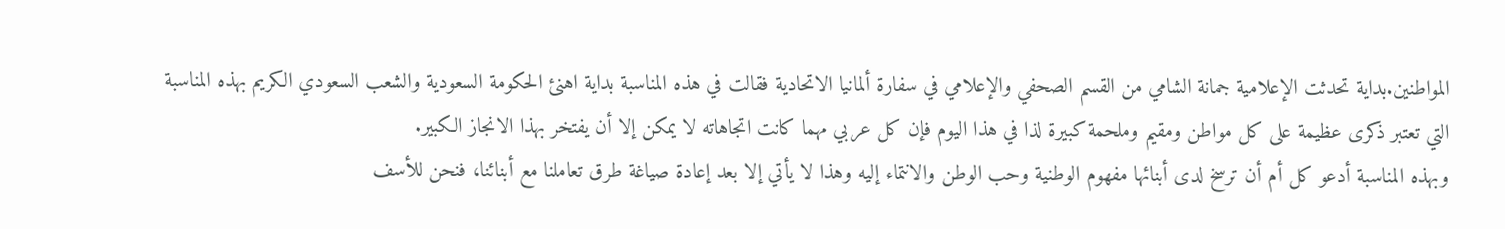المواطنين.بداية تحدثت الإعلامية جمانة الشامي من القسم الصحفي والإعلامي في سفارة ألمانيا الاتحادية فقالت في هذه المناسبة بداية اهنئ الحكومة السعودية والشعب السعودي الكريم بهذه المناسبة التي تعتبر ذكرى عظيمة على كل مواطن ومقيم وملحمة كبيرة لذا في هذا اليوم فإن كل عربي مهما كانت اتجاهاته لا يمكن إلا أن يفتخر بهذا الانجاز الكبير.
وبهذه المناسبة أدعو كل أم أن ترسخ لدى أبنائها مفهوم الوطنية وحب الوطن والانتماء إليه وهذا لا يأتي إلا بعد إعادة صياغة طرق تعاملنا مع أبنائنا، فنحن للأسف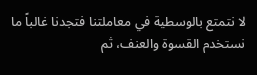لا نتمتع بالوسطية في معاملتنا فتجدنا غالباً ما نستخدم القسوة والعنف، ثم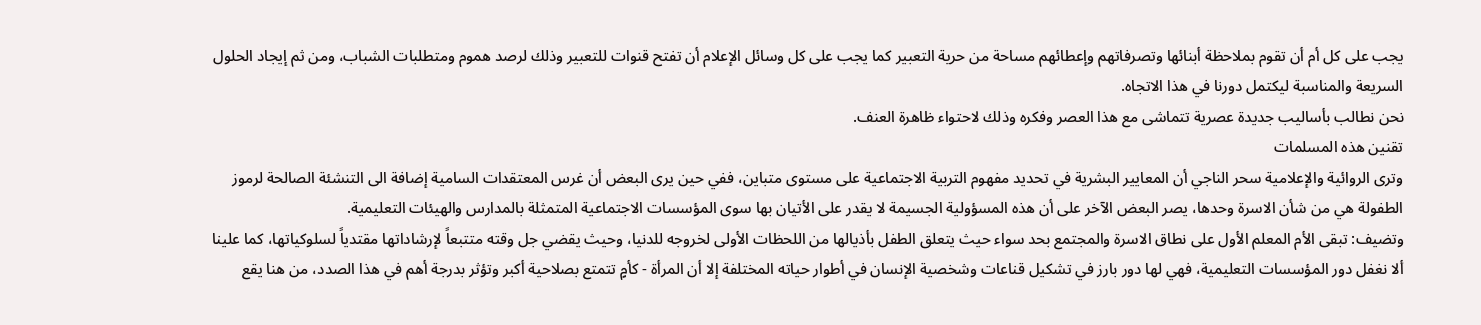يجب على كل أم أن تقوم بملاحظة أبنائها وتصرفاتهم وإعطائهم مساحة من حرية التعبير كما يجب على كل وسائل الإعلام أن تفتح قنوات للتعبير وذلك لرصد هموم ومتطلبات الشباب، ومن ثم إيجاد الحلول السريعة والمناسبة ليكتمل دورنا في هذا الاتجاه.
نحن نطالب بأساليب جديدة عصرية تتماشى مع هذا العصر وفكره وذلك لاحتواء ظاهرة العنف.
تقنين هذه المسلمات
وترى الروائية والإعلامية سحر الناجي أن المعايير البشرية في تحديد مفهوم التربية الاجتماعية على مستوى متباين، ففي حين يرى البعض أن غرس المعتقدات السامية إضافة الى التنشئة الصالحة لرموز الطفولة هي من شأن الاسرة وحدها، يصر البعض الآخر على أن هذه المسؤولية الجسيمة لا يقدر على الأتيان بها سوى المؤسسات الاجتماعية المتمثلة بالمدارس والهيئات التعليمية.
وتضيف: تبقى الأم المعلم الأول على نطاق الاسرة والمجتمع بحد سواء حيث يتعلق الطفل بأذيالها من اللحظات الأولى لخروجه للدنيا، وحيث يقضي جل وقته متتبعاً لإرشاداتها مقتدياً لسلوكياتها، كما علينا ألا نغفل دور المؤسسات التعليمية، فهي لها دور بارز في تشكيل قناعات وشخصية الإنسان في أطوار حياته المختلفة إلا أن المرأة - كأمٍ تتمتع بصلاحية أكبر وتؤثر بدرجة أهم في هذا الصدد، من هنا يقع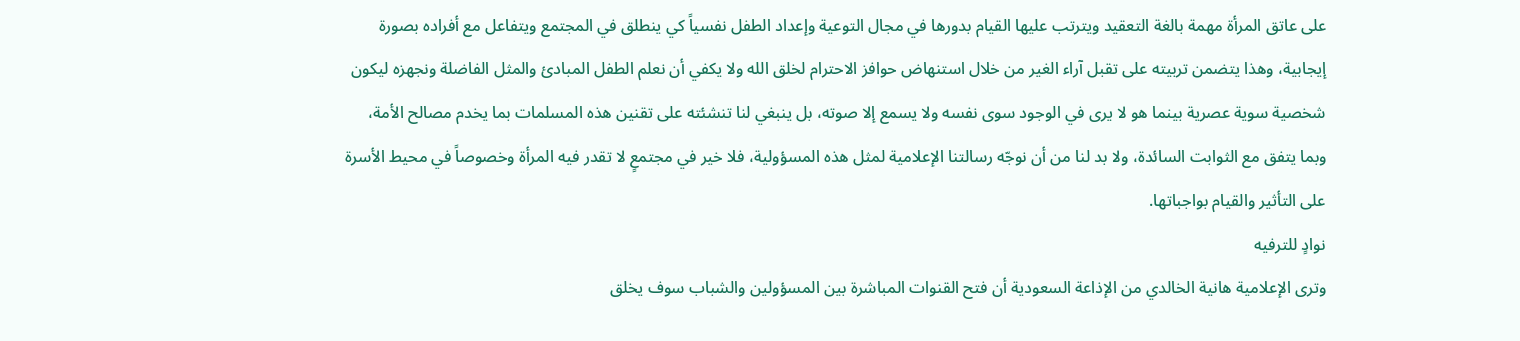على عاتق المرأة مهمة بالغة التعقيد ويترتب عليها القيام بدورها في مجال التوعية وإعداد الطفل نفسياً كي ينطلق في المجتمع ويتفاعل مع أفراده بصورة إيجابية، وهذا يتضمن تربيته على تقبل آراء الغير من خلال استنهاض حوافز الاحترام لخلق الله ولا يكفي أن نعلم الطفل المبادئ والمثل الفاضلة ونجهزه ليكون شخصية سوية عصرية بينما هو لا يرى في الوجود سوى نفسه ولا يسمع إلا صوته، بل ينبغي لنا تنشئته على تقنين هذه المسلمات بما يخدم مصالح الأمة، وبما يتفق مع الثوابت السائدة، ولا بد لنا من أن نوجّه رسالتنا الإعلامية لمثل هذه المسؤولية، فلا خير في مجتمعٍ لا تقدر فيه المرأة وخصوصاً في محيط الأسرة على التأثير والقيام بواجباتها.
نوادٍ للترفيه
وترى الإعلامية هانية الخالدي من الإذاعة السعودية أن فتح القنوات المباشرة بين المسؤولين والشباب سوف يخلق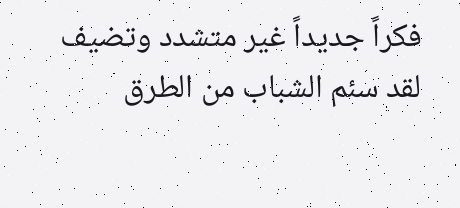فكراً جديداً غير متشدد وتضيف لقد سئم الشباب من الطرق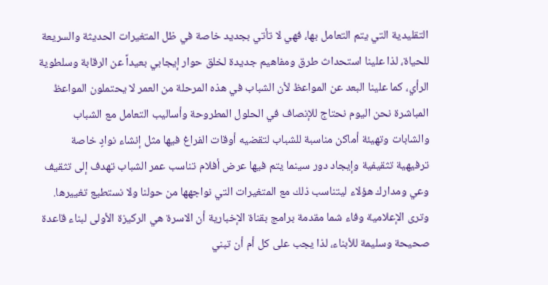التقليدية التي يتم التعامل بها، فهي لا تأتي بجديد خاصة في ظل المتغيرات الحديثة والسريعة للحياة، لذا علينا استحداث طرق ومفاهيم جديدة لخلق حوار إيجابي بعيداً عن الرقابة وسلطوية الرأي، كما علينا البعد عن المواعظ لأن الشباب في هذه المرحلة من العمر لا يحتملون المواعظ المباشرة نحن اليوم نحتاج للإنصاف في الحلول المطروحة وأساليب التعامل مع الشباب والشابات وتهيئة أماكن مناسبة للشباب لتقضيه أوقات الفراغ فيها مثل إنشاء نوادٍ خاصة ترفيهية تثقيفية وإيجاد دور سينما يتم فيها عرض أفلام تناسب عمر الشباب تهدف إلى تثقيف وعي ومدارك هؤلاء ليتناسب ذلك مع المتغيرات التي نواجهها من حولنا ولا نستطيع تغييرها.
وترى الإعلامية وفاء شما مقدمة برامج بقناة الإخبارية أن الاسرة هي الركيزة الأولى لبناء قاعدة صحيحة وسليمة للأبناء، لذا يجب على كل أم أن تبني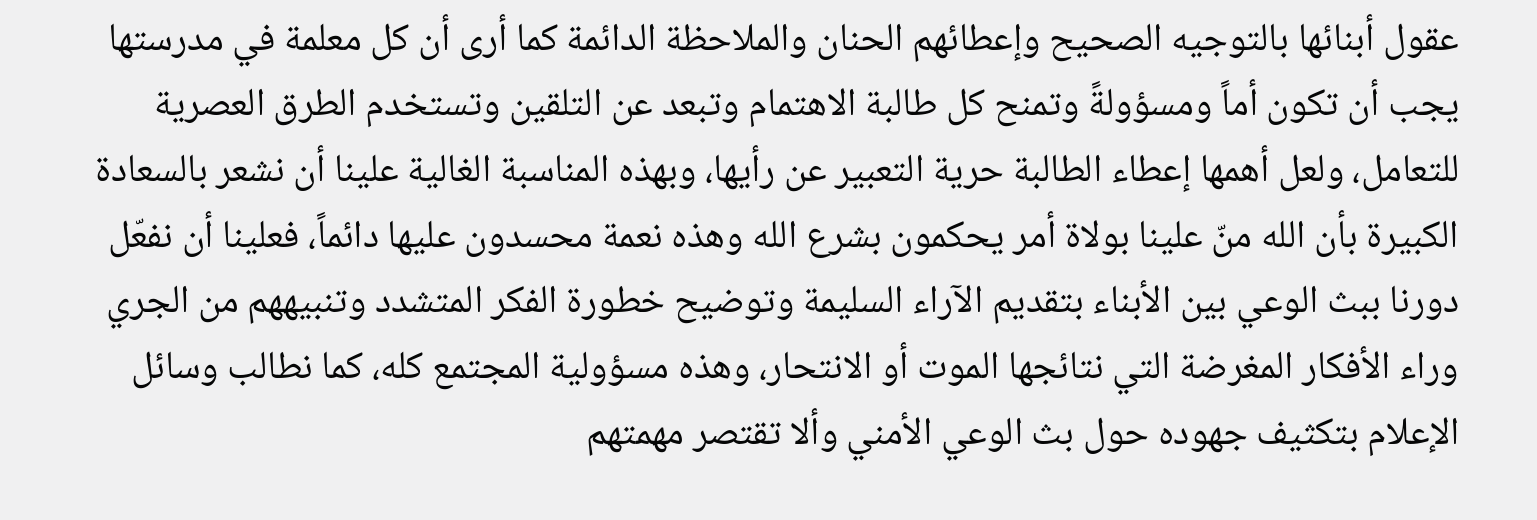عقول أبنائها بالتوجيه الصحيح وإعطائهم الحنان والملاحظة الدائمة كما أرى أن كل معلمة في مدرستها يجب أن تكون أماً ومسؤولةً وتمنح كل طالبة الاهتمام وتبعد عن التلقين وتستخدم الطرق العصرية للتعامل، ولعل أهمها إعطاء الطالبة حرية التعبير عن رأيها، وبهذه المناسبة الغالية علينا أن نشعر بالسعادة الكبيرة بأن الله منّ علينا بولاة أمر يحكمون بشرع الله وهذه نعمة محسدون عليها دائماً، فعلينا أن نفعّل دورنا ببث الوعي بين الأبناء بتقديم الآراء السليمة وتوضيح خطورة الفكر المتشدد وتنبيههم من الجري وراء الأفكار المغرضة التي نتائجها الموت أو الانتحار، وهذه مسؤولية المجتمع كله، كما نطالب وسائل الإعلام بتكثيف جهوده حول بث الوعي الأمني وألا تقتصر مهمتهم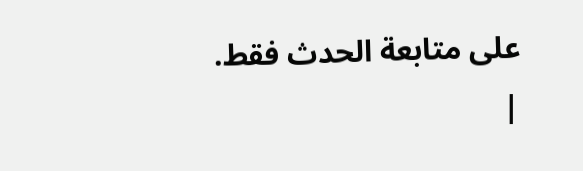على متابعة الحدث فقط.
|